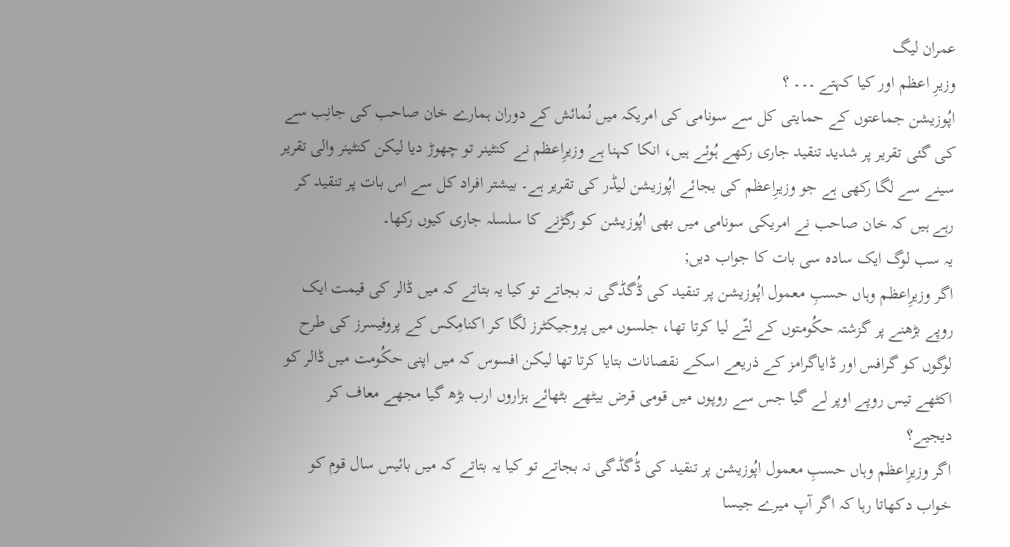عمران لیگ
وزیرِ اعظم اور کیا کہتے ۔۔۔ ؟
اپُوزیشن جماعتوں کے حمایتی کل سے سونامی کی امریکہ میں نُمائش کے دوران ہمارے خان صاحب کی جانِب سے کی گئی تقریر پر شدید تنقید جاری رکھے ہُوئے ہیں، انکا کہنا ہے وزیرِاعظم نے کنٹینر تو چھوڑ دیا لیکن کنٹینر والی تقریر سینے سے لگا رکھی ہے جو وزیرِاعظم کی بجائے اپُوزیشن لیڈر کی تقریر ہے۔ بیشتر افراد کل سے اس بات پر تنقید کر رہے ہیں کہ خان صاحب نے امریکی سونامی میں بھی اپُوزیشن کو رگڑنے کا سلسلہ جاری کیوں رکھا۔
یہ سب لوگ ایک سادہ سی بات کا جواب دیں;
اگر وزیرِاعظم وہاں حسبِ معمول اپُوزیشن پر تنقید کی ڈُگڈگی نہ بجاتے تو کیا یہ بتاتے کہ میں ڈالر کی قیمت ایک روپے بڑھنے پر گزشتہ حکُومتوں کے لتّے لیا کرتا تھا، جلسوں میں پروجیکٹرز لگا کر اکنامِکس کے پروفیسرز کی طرح لوگوں کو گرافس اور ڈایاگرامز کے ذریعے اسکے نقصانات بتایا کرتا تھا لیکن افسوس کہ میں اپنی حکُومت میں ڈالر کو اکٹھے تیس روپے اوپر لے گیا جس سے روپوں میں قومی قرض بیٹھے بٹھائے ہزاروں ارب بڑھ گیا مجھے معاف کر دیجیے؟
اگر وزیرِاعظم وہاں حسبِ معمول اپُوزیشن پر تنقید کی ڈُگڈگی نہ بجاتے تو کیا یہ بتاتے کہ میں بائیس سال قوم کو خواب دکھاتا رہا کہ اگر آپ میرے جیسا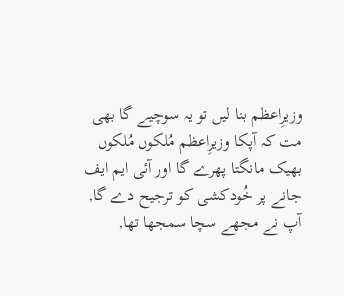وزیرِاعظم بنا لیں تو یہ سوچیے گا بھی مت کہ آپکا وزیرِاعظم مُلکوں مُلکوں بھیک مانگتا پھرے گا اور آئی ایم ایف جانے پر خُودکشی کو ترجیح دے گا, آپ نے مجھے سچا سمجھا تھا,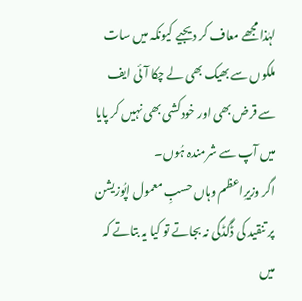لہٰذا مجھے معاف کر دیجیے کیونکہ میں سات ملکوں سے بھیک بھی لے چکا آئی ایف سے قرض بھی اور خودکشی بھی نہیں کر پایا میں آپ سے شرمندہ ہُوں۔
اگر وزیرِاعظم وہاں حسبِ معمول اپُوزیشن پر تنقید کی ڈُگڈگی نہ بجاتے تو کیا یہ بتاتے کہ میں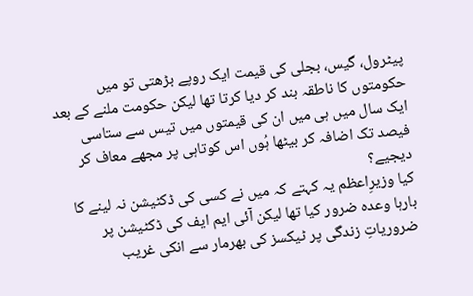پیٹرول، گیس، بجلی کی قیمت ایک روپے بڑھتی تو میں حکومتوں کا ناطقہ بند کر دیا کرتا تھا لیکن حکومت ملنے کے بعد ایک سال میں ہی میں ان کی قیمتوں میں تیس سے ستاسی فیصد تک اضافہ کر بیٹھا ہُوں اس کوتاہی پر مجھے معاف کر دیجیے؟
کیا وزیرِاعظم یہ کہتے کہ میں نے کسی کی ڈکٹیشن نہ لینے کا بارہا وعدہ ضرور کیا تھا لیکن آئی ایم ایف کی ڈکٹیشن پر ضروریاتِ زندگی پر ٹیکسز کی بھرمار سے انکی غریب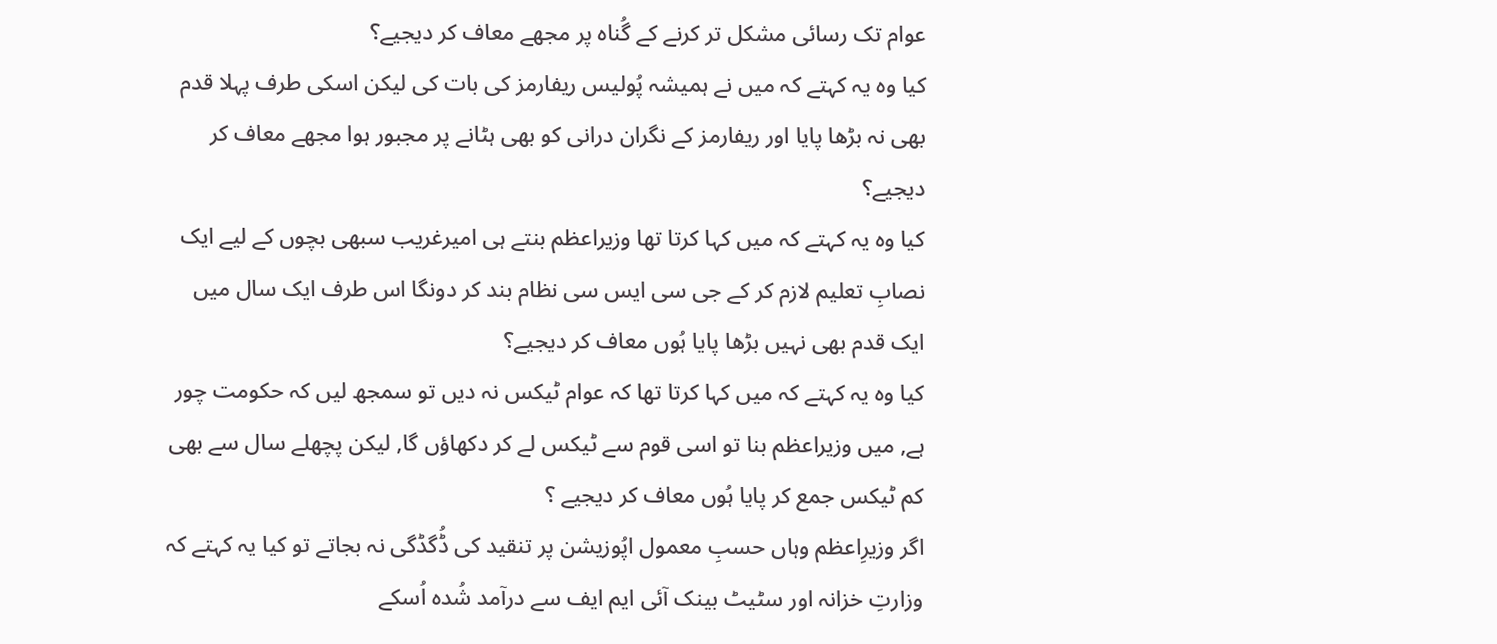عوام تک رسائی مشکل تر کرنے کے گُناہ پر مجھے معاف کر دیجیے؟
کیا وہ یہ کہتے کہ میں نے ہمیشہ پُولیس ریفارمز کی بات کی لیکن اسکی طرف پہلا قدم بھی نہ بڑھا پایا اور ریفارمز کے نگران درانی کو بھی ہٹانے پر مجبور ہوا مجھے معاف کر دیجیے؟
کیا وہ یہ کہتے کہ میں کہا کرتا تھا وزیراعظم بنتے ہی امیرغریب سبھی بچوں کے لیے ایک نصابِ تعلیم لازم کر کے جی سی ایس سی نظام بند کر دونگا اس طرف ایک سال میں ایک قدم بھی نہیں بڑھا پایا ہُوں معاف کر دیجیے؟
کیا وہ یہ کہتے کہ میں کہا کرتا تھا کہ عوام ٹیکس نہ دیں تو سمجھ لیں کہ حکومت چور ہے, میں وزیراعظم بنا تو اسی قوم سے ٹیکس لے کر دکھاؤں گا, لیکن پچھلے سال سے بھی کم ٹیکس جمع کر پایا ہُوں معاف کر دیجیے ؟
اگر وزیرِاعظم وہاں حسبِ معمول اپُوزیشن پر تنقید کی ڈُگڈگی نہ بجاتے تو کیا یہ کہتے کہ وزارتِ خزانہ اور سٹیٹ بینک آئی ایم ایف سے درآمد شُدہ اُسکے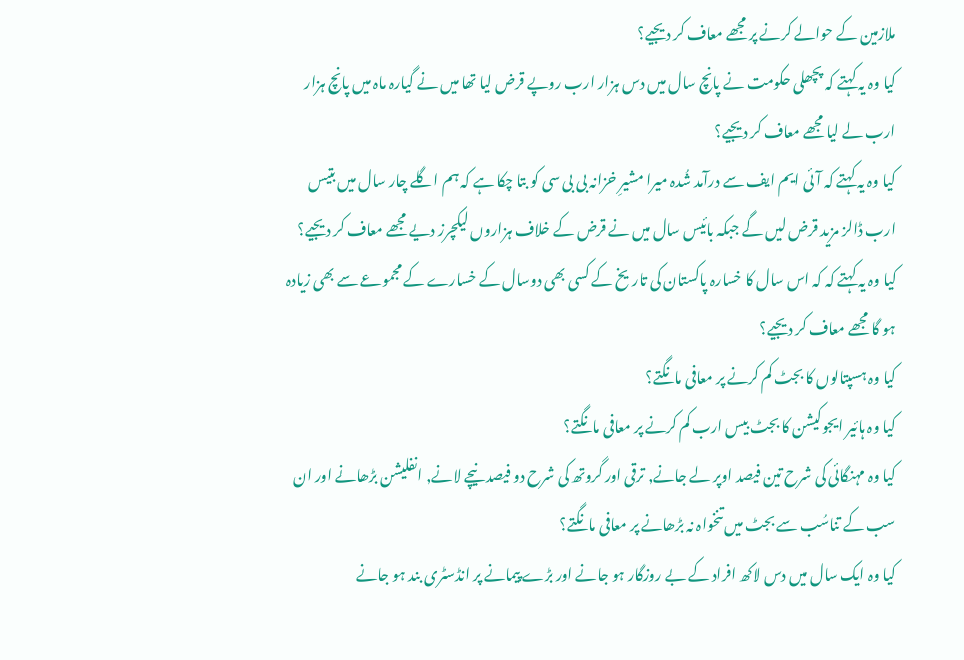ملازمین کے حوالے کرنے پر مجھے معاف کر دیجیے؟
کیا وہ یہ کہتے کہ پچھلی حکومت نے پانچ سال میں دس ہزار ارب روپے قرض لیا تھا میں نے گیارہ ماہ میں پانچ ہزار ارب لے لیا مجھے معاف کر دیجیے؟
کیا وہ یہ کہتے کہ آئی ایم ایف سے درآمد شُدہ میرا مشیرِ خزانہ بی بی سی کو بتا چکا ہے کہ ہم اگلے چار سال میں بتیس ارب ڈالز مزید قرض لیں گے جبکہ بائیس سال میں نے قرض کے خلاف ہزاروں لیکچرز دیے مجھے معاف کر دیجیے؟
کیا وہ یہ کہتے کہ کہ اس سال کا خسارہ پاکستان کی تاریخ کے کسی بھی دوسال کے خسارے کے مجموعے سے بھی زیادہ ہو گا مجھے معاف کر دیجیے؟
کیا وہ ہسپتالوں کا بجٹ کم کرنے پر معافی مانگتے؟
کیا وہ ہائیر ایجوکیشن کا بجٹ بیس ارب کم کرنے پر معافی مانگتے؟
کیا وہ مہنگائی کی شرح تین فیصد اوپر لے جانے, ترقی اور گروتھ کی شرح دو فیصد نیچے لانے, انفلیشن بڑھانے اور ان سب کے تناسُب سے بجٹ میں تنخواہ نہ بڑھانے پر معافی مانگتے؟
کیا وہ ایک سال میں دس لاکھ افراد کے بے روزگار ہو جانے اور بڑے پیمانے پر انڈسٹری بند ہو جانے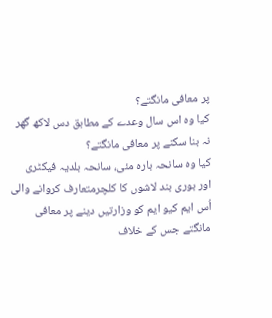پر معافی مانگتے؟
کیا وہ اس سال وعدے کے مطابق دس لاکھ گھر نہ بنا سکنے پر معافی مانگتے؟
کیا وہ سانحہ بارہ مئی، سانحہ بلدیہ فیکٹری اور بوری بند لاشوں کا کلچرمتعارف کروانے والی اُس ایم کیو ایم کو وزارتیں دینے پر معافی مانگتے جس کے خلاف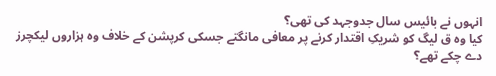انہوں نے بائیس سال جدوجہد کی تھی؟
کیا وہ ق لیگ کو شریکِ اقتدار کرنے پر معافی مانگتے جسکی کرپشن کے خلاف وہ ہزاروں لیکچرز دے چکے تھے؟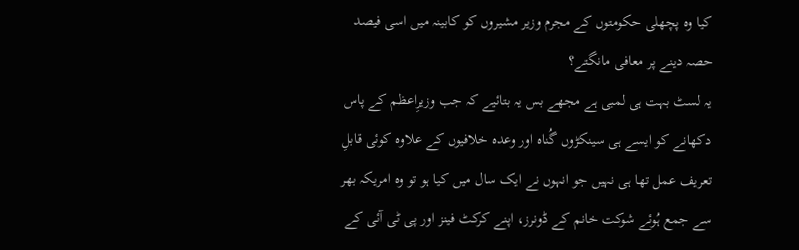کیا وہ پچھلی حکومتوں کے مجرم وزیر مشیروں کو کابینہ میں اسی فیصد حصہ دینے پر معافی مانگتے؟
یہ لسٹ بہت ہی لمبی ہے مجھے بس یہ بتائیے کہ جب وزیرِاعظم کے پاس دکھانے کو ایسے ہی سینکڑوں گُناہ اور وعدہ خلافیوں کے علاوہ کوئی قابلِ تعریف عمل تھا ہی نہیں جو انہوں نے ایک سال میں کیا ہو تو وہ امریکہ بھر سے جمع ہُوئے شوکت خانم کے ڈونرز، اپنے کرکٹ فینز اور پی ٹی آئی کے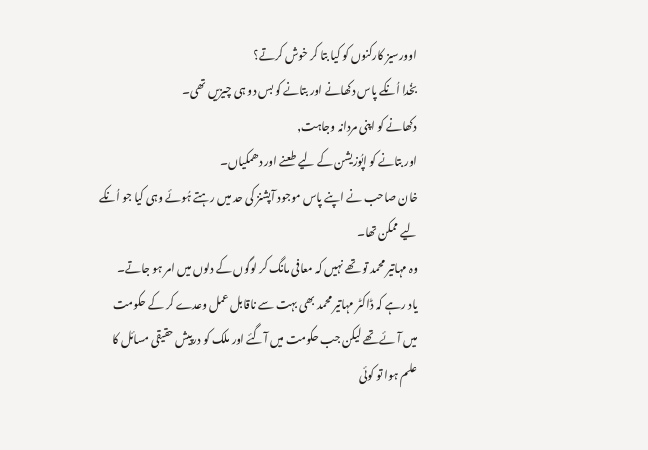اوورسیز کارکنوں کو کیا بتا کر خوش کرتے؟
بخُدا اُنکے پاس دکھانے اور بتانے کو بس دو ہی چیزیں تھی۔
دکھانے کو اپنی مردانہ وجاہت,
اور بتانے کو اپُوزیشن کے لیے طعنے اور دھمکیاں۔
خان صاحب نے اپنے پاس موجود آپشنز کی حد میں رہتے ہُوئے وہی کیا جو اُنکے لیے ممکن تھا۔
وہ مہاتیر محمد تو تھے نہیں کہ معافی مانگ کر لوگوں کے دلوں میں امر ہو جاتے۔
یاد رہے کہ ڈاکٹر مہاتیر محمد بھی بہت سے ناقابل عمل وعدے کر کے حکومت میں آئے تھے لیکن جب حکومت میں آگئے اور ملک کو درپیش حقیقی مسائل کا علم ہوا تو کوئی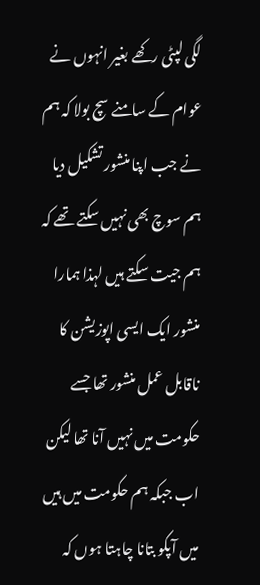لگی لپٹی رکھے بغیر انہوں نے عوام کے سامنے سچ بولا کہ ہم نے جب اپنا منشور تشکیل دیا ہم سوچ بھی نہیں سکتے تھے کہ ہم جیت سکتے ہیں لہذا ہمارا منشور ایک ایسی اپوزیشن کا ناقابل عمل منشور تھا جسے حکومت میں نہیں آنا تھا لیکن اب جبکہ ہم حکومت میں ہیں میں آپکو بتانا چاہتا ہوں کہ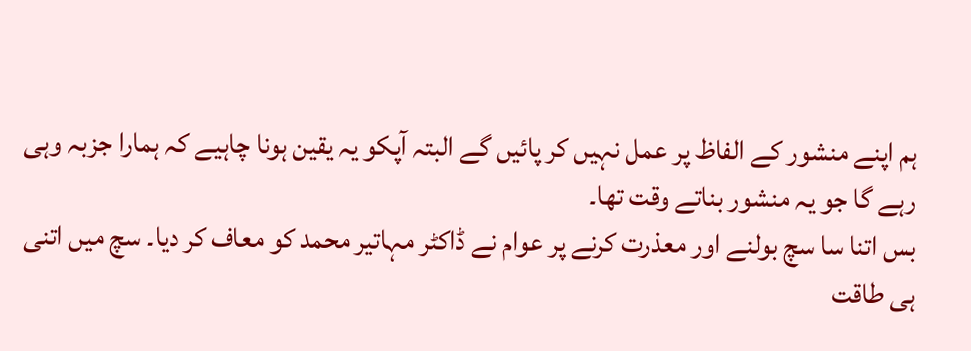ہم اپنے منشور کے الفاظ پر عمل نہیں کر پائیں گے البتہ آپکو یہ یقین ہونا چاہیے کہ ہمارا جزبہ وہی رہے گا جو یہ منشور بناتے وقت تھا۔
بس اتنا سا سچ بولنے اور معذرت کرنے پر عوام نے ڈاکٹر مہاتیر محمد کو معاف کر دیا۔ سچ میں اتنی ہی طاقت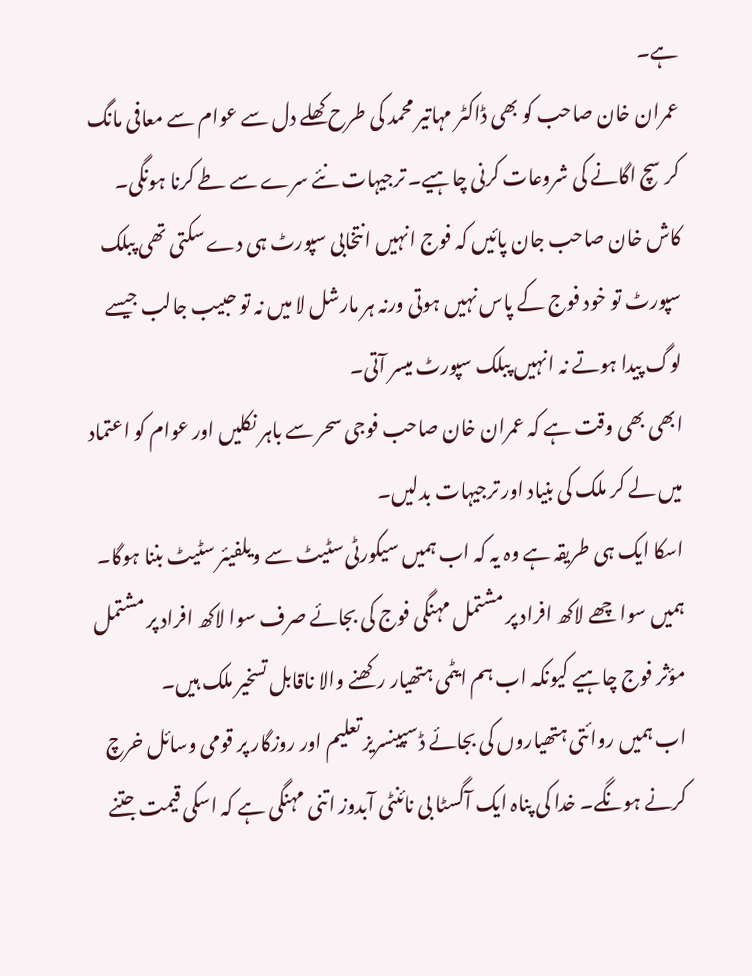ہے۔
عمران خان صاحب کو بھی ڈاکٹر مہاتیر محمد کی طرح کھلے دل سے عوام سے معافی مانگ کر سچ اگانے کی شروعات کرنی چاہیے۔ ترجیہات نئے سرے سے طے کرنا ہونگی۔ کاش خان صاحب جان پائیں کہ فوج انہیں انتخابی سپورٹ ہی دے سکتی تھی پبلک سپورٹ تو خود فوج کے پاس نہیں ہوتی ورنہ ہر مارشل لا میں نہ تو حبیب جالب جیسے لوگ پیدا ہوتے نہ انہیں پبلک سپورٹ میسر آتی۔
ابھی بھی وقت ہے کہ عمران خان صاحب فوجی سحر سے باہر نکلیں اور عوام کو اعتماد میں لے کر ملک کی بنیاد اور ترجیہات بدلیں۔
اسکا ایک ہی طریقہ ہے وہ یہ کہ اب ہمیں سیکورٹی سٹیٹ سے ویلفیئر سٹیٹ بننا ہوگا۔ ہمیں سوا چھے لاکھ افراد پر مشتمل مہنگی فوج کی بجائے صرف سوا لاکھ افراد پر مشتمل مؤثر فوج چاہیے کیونکہ اب ہم ایٹمی ہتھیار رکھنے والا ناقابل تسخیر ملک ہیں۔
اب ہمیں روائتی ہتھیاروں کی بجائے ڈسپینسریز تعلیم اور روزگار پر قومی وسائل خرچ کرنے ہونگے۔ خدا کی پناہ ایک آگسٹا بی نائنٹی آبدوز اتنی مہنگی ہے کہ اسکی قیمت جتنے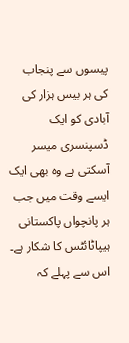پیسوں سے پنجاب کی ہر بیس ہزار کی آبادی کو ایک ڈسپنسری میسر آسکتی ہے وہ بھی ایک ایسے وقت میں جب ہر پانچواں پاکستانی ہیپاٹائٹس کا شکار ہے۔ اس سے پہلے کہ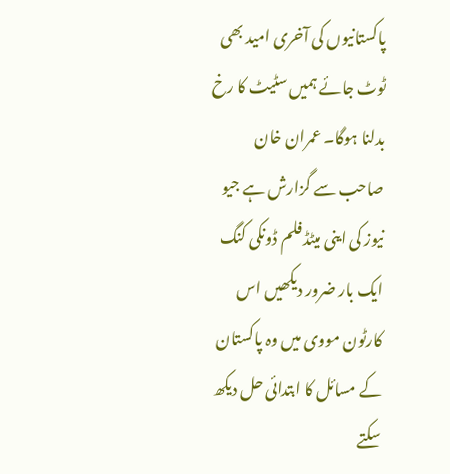پاکستانیوں کی آخری امید بھی ٹوٹ جائے ہمیں سٹیٹ کا رخ بدلنا ہوگا۔ عمران خان صاحب سے گزارش ہے جیو نیوز کی اینی میٹڈ فلم ڈونکی کنگ ایک بار ضرور دیکھیں اس کارٹون مووی میں وہ پاکستان کے مسائل کا ابتدائی حل دیکھ سکتے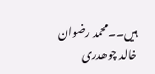ہیں۔۔محمد رضوان خالد چوھدری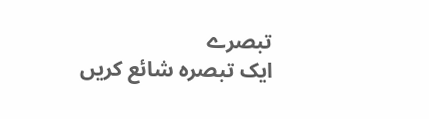تبصرے
ایک تبصرہ شائع کریں